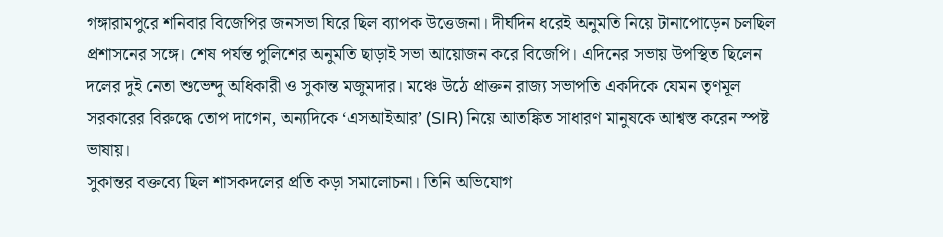গঙ্গারামপুরে শনিবার বিজেপির জনসভা ঘিরে ছিল ব্যাপক উত্তেজনা। দীর্ঘদিন ধরেই অনুমতি নিয়ে টানাপোড়েন চলছিল প্রশাসনের সঙ্গে। শেষ পর্যন্ত পুলিশের অনুমতি ছাড়াই সভা আয়োজন করে বিজেপি। এদিনের সভায় উপস্থিত ছিলেন দলের দুই নেতা শুভেন্দু অধিকারী ও সুকান্ত মজুমদার। মঞ্চে উঠে প্রাক্তন রাজ্য সভাপতি একদিকে যেমন তৃণমূল সরকারের বিরুদ্ধে তোপ দাগেন, অন্যদিকে ‘এসআইআর’ (SIR) নিয়ে আতঙ্কিত সাধারণ মানুষকে আশ্বস্ত করেন স্পষ্ট ভাষায়।
সুকান্তর বক্তব্যে ছিল শাসকদলের প্রতি কড়া সমালোচনা। তিনি অভিযোগ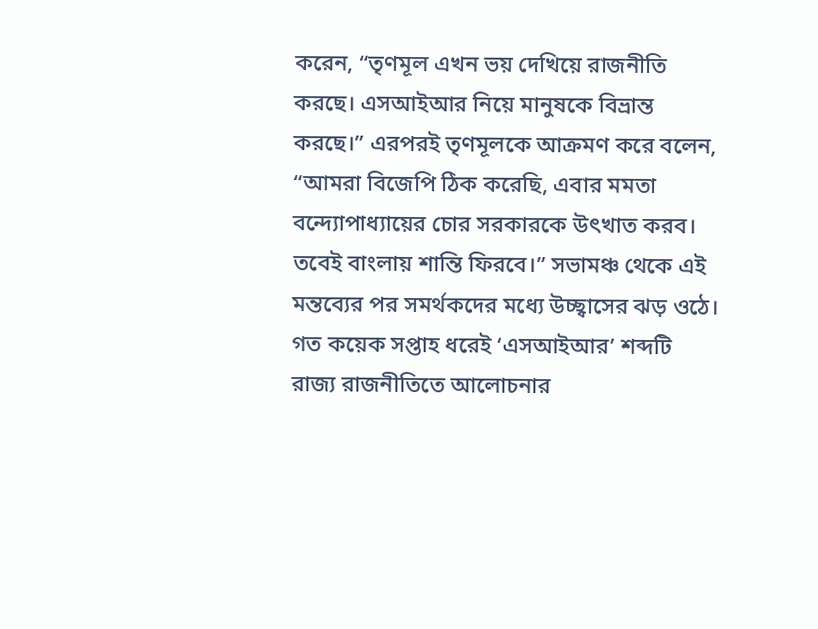করেন, “তৃণমূল এখন ভয় দেখিয়ে রাজনীতি করছে। এসআইআর নিয়ে মানুষকে বিভ্রান্ত করছে।” এরপরই তৃণমূলকে আক্রমণ করে বলেন, “আমরা বিজেপি ঠিক করেছি, এবার মমতা বন্দ্যোপাধ্যায়ের চোর সরকারকে উৎখাত করব। তবেই বাংলায় শান্তি ফিরবে।” সভামঞ্চ থেকে এই মন্তব্যের পর সমর্থকদের মধ্যে উচ্ছ্বাসের ঝড় ওঠে।
গত কয়েক সপ্তাহ ধরেই ‘এসআইআর’ শব্দটি রাজ্য রাজনীতিতে আলোচনার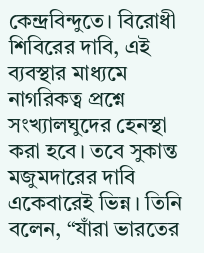কেন্দ্রবিন্দুতে। বিরোধী শিবিরের দাবি, এই ব্যবস্থার মাধ্যমে নাগরিকত্ব প্রশ্নে সংখ্যালঘুদের হেনস্থা করা হবে। তবে সুকান্ত মজুমদারের দাবি একেবারেই ভিন্ন। তিনি বলেন, “যাঁরা ভারতের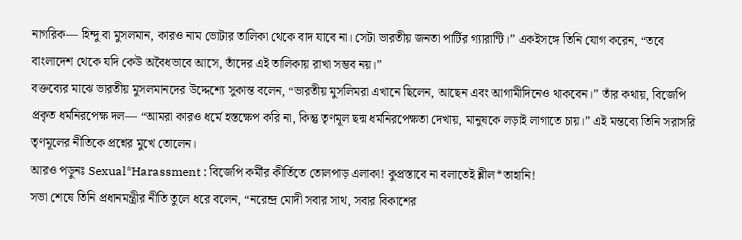নাগরিক— হিন্দু বা মুসলমান, কারও নাম ভোটার তালিকা থেকে বাদ যাবে না। সেটা ভারতীয় জনতা পার্টির গ্যারান্টি।” একইসঙ্গে তিনি যোগ করেন, “তবে বাংলাদেশ থেকে যদি কেউ অবৈধভাবে আসে, তাঁদের এই তালিকায় রাখা সম্ভব নয়।”
বক্তব্যের মাঝে ভারতীয় মুসলমানদের উদ্দেশ্যে সুকান্ত বলেন, “ভারতীয় মুসলিমরা এখানে ছিলেন, আছেন এবং আগামীদিনেও থাকবেন।” তাঁর কথায়, বিজেপি প্রকৃত ধর্মনিরপেক্ষ দল— “আমরা কারও ধর্মে হস্তক্ষেপ করি না, কিন্তু তৃণমূল ছদ্ম ধর্মনিরপেক্ষতা দেখায়, মানুষকে লড়াই লাগাতে চায়।” এই মন্তব্যে তিনি সরাসরি তৃণমূলের নীতিকে প্রশ্নের মুখে তোলেন।
আরও পড়ুনঃ Sexual*Harassment : বিজেপি কর্মীর কীর্তিতে তোলপাড় এলাকা! কুপ্রস্তাবে না বলাতেই শ্লীল*তাহানি!
সভা শেষে তিনি প্রধানমন্ত্রীর নীতি তুলে ধরে বলেন, “নরেন্দ্র মোদী সবার সাথ, সবার বিকাশের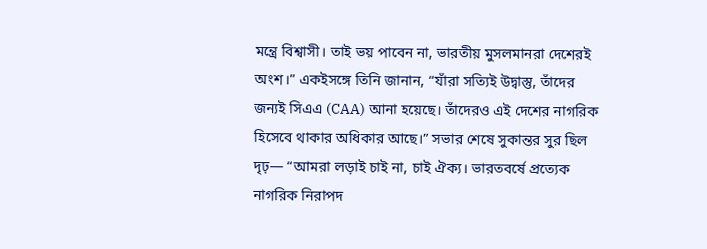মন্ত্রে বিশ্বাসী। তাই ভয় পাবেন না, ভারতীয় মুসলমানরা দেশেরই অংশ।” একইসঙ্গে তিনি জানান, “যাঁরা সত্যিই উদ্বাস্তু, তাঁদের জন্যই সিএএ (CAA) আনা হয়েছে। তাঁদেরও এই দেশের নাগরিক হিসেবে থাকার অধিকার আছে।” সভার শেষে সুকান্তর সুর ছিল দৃঢ়— “আমরা লড়াই চাই না, চাই ঐক্য। ভারতবর্ষে প্রত্যেক নাগরিক নিরাপদ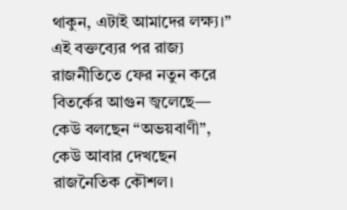থাকুন, এটাই আমাদের লক্ষ্য।” এই বক্তব্যের পর রাজ্য রাজনীতিতে ফের নতুন করে বিতর্কের আগুন জ্বলেছে— কেউ বলছেন “অভয়বাণী”, কেউ আবার দেখছেন রাজনৈতিক কৌশল।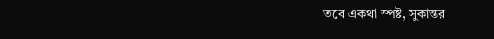তবে একথা স্পষ্ট, সুকান্তর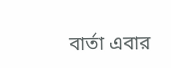বার্তা এবার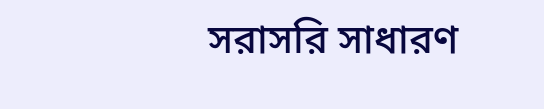সরাসরি সাধারণ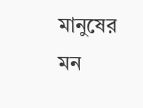মানুষের মন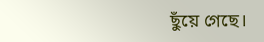ছুঁয়ে গেছে।